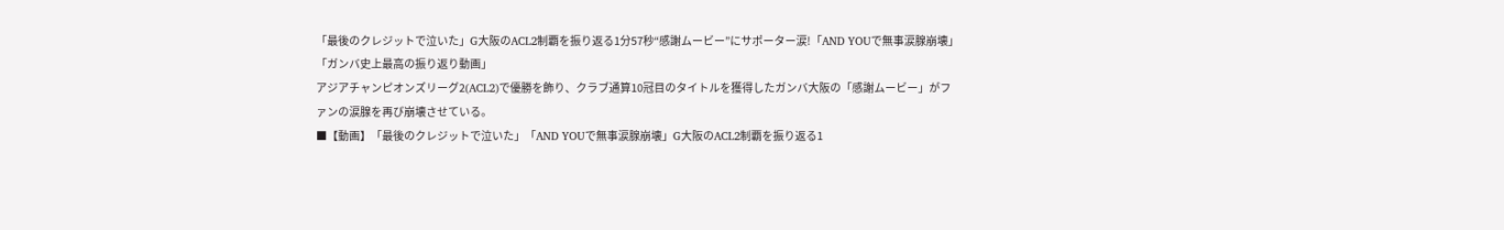「最後のクレジットで泣いた」G大阪のACL2制覇を振り返る1分57秒“感謝ムービー”にサポーター涙!「AND YOUで無事涙腺崩壊」「ガンバ史上最高の振り返り動画」
アジアチャンピオンズリーグ2(ACL2)で優勝を飾り、クラブ通算10冠目のタイトルを獲得したガンバ大阪の「感謝ムービー」がファンの涙腺を再び崩壊させている。
■【動画】「最後のクレジットで泣いた」「AND YOUで無事涙腺崩壊」G大阪のACL2制覇を振り返る1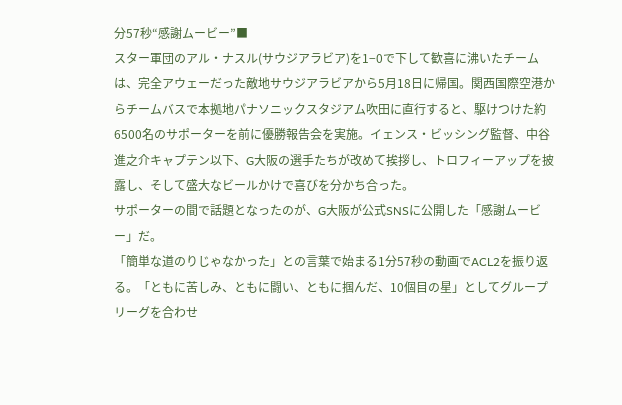分57秒“感謝ムービー”■
スター軍団のアル・ナスル(サウジアラビア)を1−0で下して歓喜に沸いたチームは、完全アウェーだった敵地サウジアラビアから5月18日に帰国。関西国際空港からチームバスで本拠地パナソニックスタジアム吹田に直行すると、駆けつけた約6500名のサポーターを前に優勝報告会を実施。イェンス・ビッシング監督、中谷進之介キャプテン以下、G大阪の選手たちが改めて挨拶し、トロフィーアップを披露し、そして盛大なビールかけで喜びを分かち合った。
サポーターの間で話題となったのが、G大阪が公式SNSに公開した「感謝ムービー」だ。
「簡単な道のりじゃなかった」との言葉で始まる1分57秒の動画でACL2を振り返る。「ともに苦しみ、ともに闘い、ともに掴んだ、10個目の星」としてグループリーグを合わせ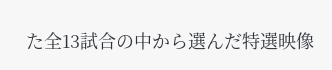た全13試合の中から選んだ特選映像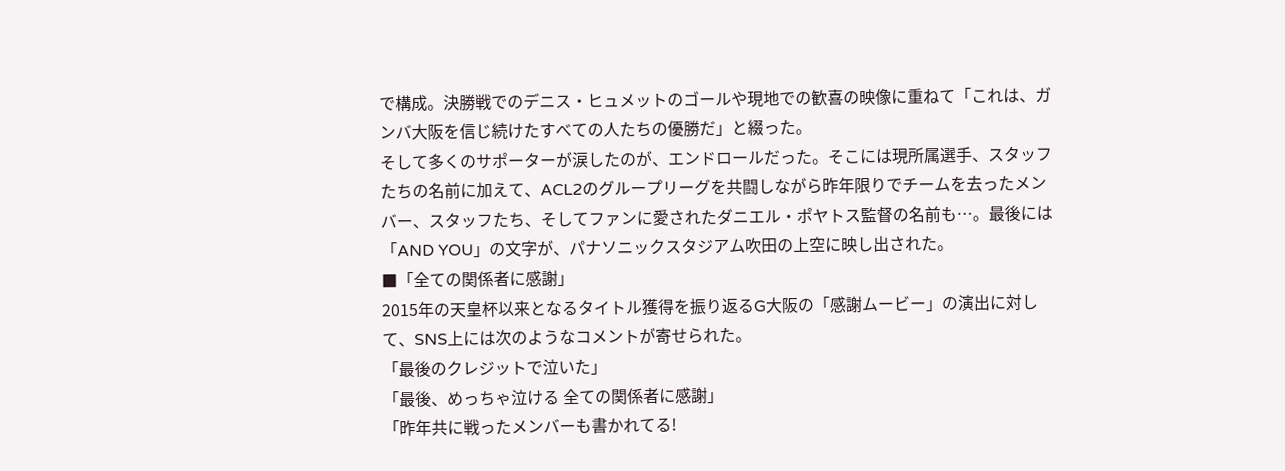で構成。決勝戦でのデニス・ヒュメットのゴールや現地での歓喜の映像に重ねて「これは、ガンバ大阪を信じ続けたすべての人たちの優勝だ」と綴った。
そして多くのサポーターが涙したのが、エンドロールだった。そこには現所属選手、スタッフたちの名前に加えて、ACL2のグループリーグを共闘しながら昨年限りでチームを去ったメンバー、スタッフたち、そしてファンに愛されたダニエル・ポヤトス監督の名前も…。最後には「AND YOU」の文字が、パナソニックスタジアム吹田の上空に映し出された。
■「全ての関係者に感謝」
2015年の天皇杯以来となるタイトル獲得を振り返るG大阪の「感謝ムービー」の演出に対して、SNS上には次のようなコメントが寄せられた。
「最後のクレジットで泣いた」
「最後、めっちゃ泣ける 全ての関係者に感謝」
「昨年共に戦ったメンバーも書かれてる!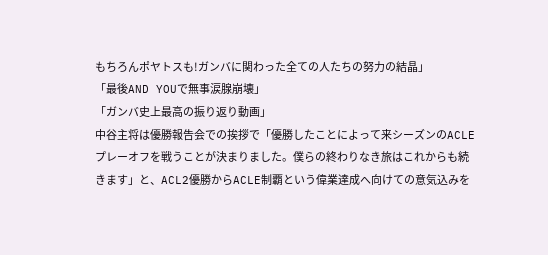もちろんポヤトスも!ガンバに関わった全ての人たちの努力の結晶」
「最後AND YOUで無事涙腺崩壊」
「ガンバ史上最高の振り返り動画」
中谷主将は優勝報告会での挨拶で「優勝したことによって来シーズンのACLEプレーオフを戦うことが決まりました。僕らの終わりなき旅はこれからも続きます」と、ACL2優勝からACLE制覇という偉業達成へ向けての意気込みを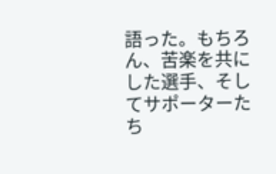語った。もちろん、苦楽を共にした選手、そしてサポーターたち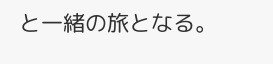と一緒の旅となる。